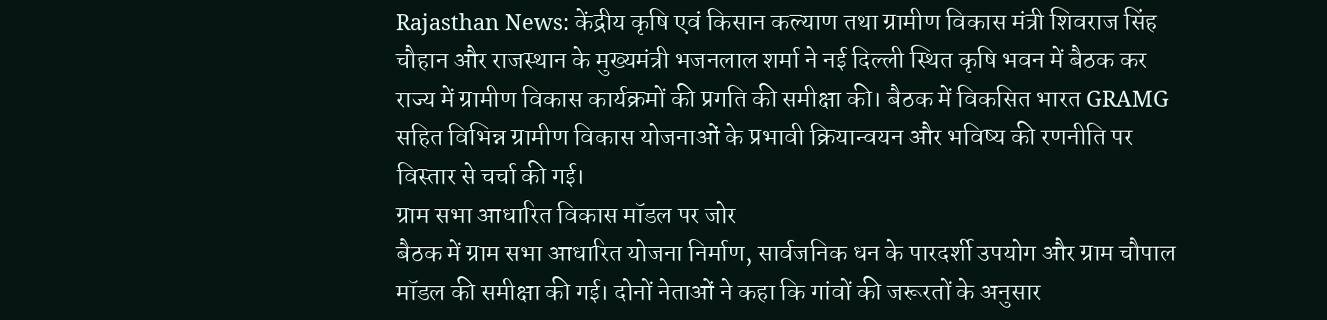Rajasthan News: केंद्रीय कृषि एवं किसान कल्याण तथा ग्रामीण विकास मंत्री शिवराज सिंह चौहान और राजस्थान के मुख्यमंत्री भजनलाल शर्मा ने नई दिल्ली स्थित कृषि भवन में बैठक कर राज्य में ग्रामीण विकास कार्यक्रमों की प्रगति की समीक्षा की। बैठक में विकसित भारत GRAMG सहित विभिन्न ग्रामीण विकास योजनाओं के प्रभावी क्रियान्वयन और भविष्य की रणनीति पर विस्तार से चर्चा की गई।
ग्राम सभा आधारित विकास मॉडल पर जोर
बैठक में ग्राम सभा आधारित योजना निर्माण, सार्वजनिक धन के पारदर्शी उपयोग और ग्राम चौपाल मॉडल की समीक्षा की गई। दोनों नेताओं ने कहा कि गांवों की जरूरतों के अनुसार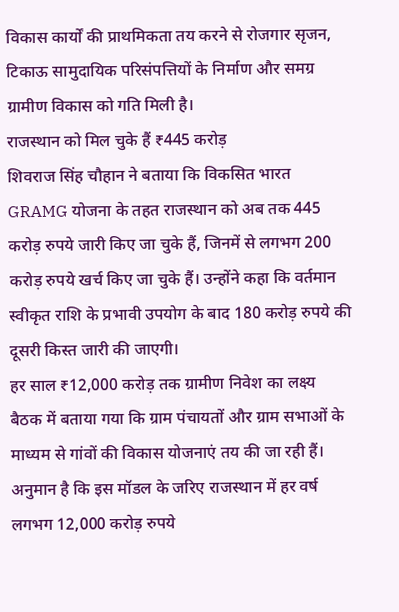विकास कार्यों की प्राथमिकता तय करने से रोजगार सृजन, टिकाऊ सामुदायिक परिसंपत्तियों के निर्माण और समग्र ग्रामीण विकास को गति मिली है।
राजस्थान को मिल चुके हैं ₹445 करोड़
शिवराज सिंह चौहान ने बताया कि विकसित भारत GRAMG योजना के तहत राजस्थान को अब तक 445 करोड़ रुपये जारी किए जा चुके हैं, जिनमें से लगभग 200 करोड़ रुपये खर्च किए जा चुके हैं। उन्होंने कहा कि वर्तमान स्वीकृत राशि के प्रभावी उपयोग के बाद 180 करोड़ रुपये की दूसरी किस्त जारी की जाएगी।
हर साल ₹12,000 करोड़ तक ग्रामीण निवेश का लक्ष्य
बैठक में बताया गया कि ग्राम पंचायतों और ग्राम सभाओं के माध्यम से गांवों की विकास योजनाएं तय की जा रही हैं। अनुमान है कि इस मॉडल के जरिए राजस्थान में हर वर्ष लगभग 12,000 करोड़ रुपये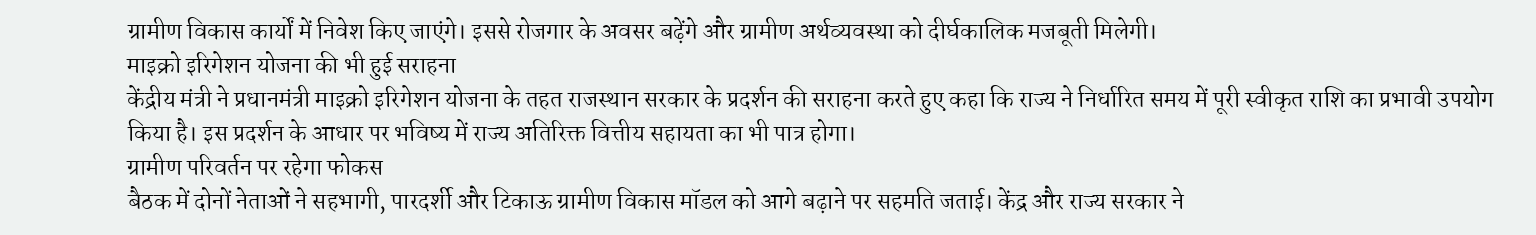ग्रामीण विकास कार्यों में निवेश किए जाएंगे। इससे रोजगार के अवसर बढ़ेंगे और ग्रामीण अर्थव्यवस्था को दीर्घकालिक मजबूती मिलेगी।
माइक्रो इरिगेशन योजना की भी हुई सराहना
केंद्रीय मंत्री ने प्रधानमंत्री माइक्रो इरिगेशन योजना के तहत राजस्थान सरकार के प्रदर्शन की सराहना करते हुए कहा कि राज्य ने निर्धारित समय में पूरी स्वीकृत राशि का प्रभावी उपयोग किया है। इस प्रदर्शन के आधार पर भविष्य में राज्य अतिरिक्त वित्तीय सहायता का भी पात्र होगा।
ग्रामीण परिवर्तन पर रहेगा फोकस
बैठक में दोनों नेताओं ने सहभागी, पारदर्शी और टिकाऊ ग्रामीण विकास मॉडल को आगे बढ़ाने पर सहमति जताई। केंद्र और राज्य सरकार ने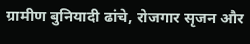ग्रामीण बुनियादी ढांचे, रोजगार सृजन और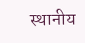स्थानीय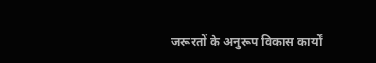जरूरतों के अनुरूप विकास कार्यों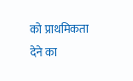को प्राथमिकता देने का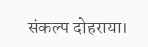संकल्प दोहराया।